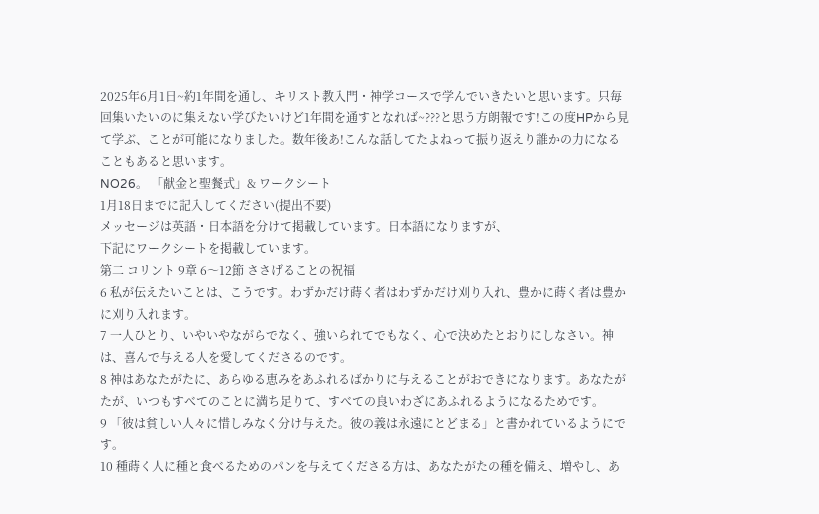2025年6月1日~約1年間を通し、キリスト教入門・神学コースで学んでいきたいと思います。只毎回集いたいのに集えない学びたいけど1年間を通すとなれば~???と思う方朗報です!この度HPから見て学ぶ、ことが可能になりました。数年後あ!こんな話してたよねって振り返えり誰かの力になることもあると思います。
NO26。 「献金と聖餐式」& ワークシート
1月18日までに記入してください(提出不要)
メッセージは英語・日本語を分けて掲載しています。日本語になりますが、
下記にワークシートを掲載しています。
第二 コリント 9章 6〜12節 ささげることの祝福
6 私が伝えたいことは、こうです。わずかだけ蒔く者はわずかだけ刈り入れ、豊かに蒔く者は豊かに刈り入れます。
7 一人ひとり、いやいやながらでなく、強いられてでもなく、心で決めたとおりにしなさい。神は、喜んで与える人を愛してくださるのです。
8 神はあなたがたに、あらゆる恵みをあふれるばかりに与えることがおできになります。あなたがたが、いつもすべてのことに満ち足りて、すべての良いわざにあふれるようになるためです。
9 「彼は貧しい人々に惜しみなく分け与えた。彼の義は永遠にとどまる」と書かれているようにです。
10 種蒔く人に種と食べるためのパンを与えてくださる方は、あなたがたの種を備え、増やし、あ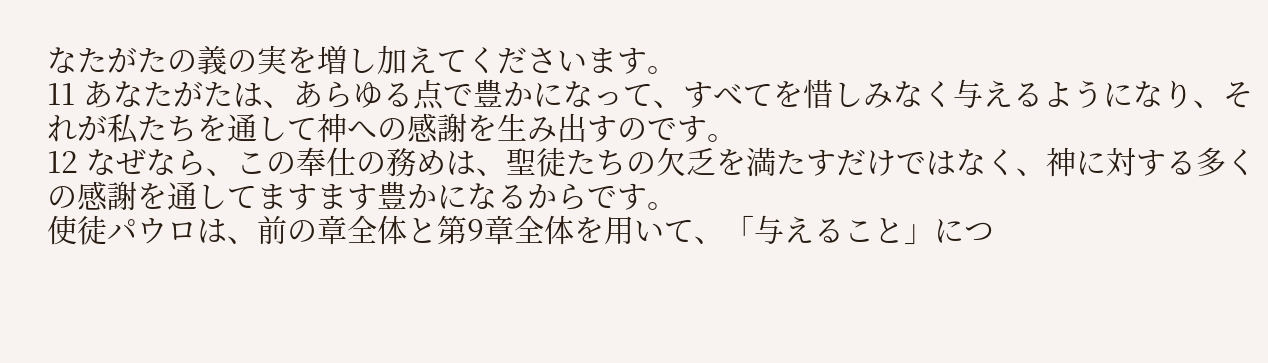なたがたの義の実を増し加えてくださいます。
11 あなたがたは、あらゆる点で豊かになって、すべてを惜しみなく与えるようになり、それが私たちを通して神への感謝を生み出すのです。
12 なぜなら、この奉仕の務めは、聖徒たちの欠乏を満たすだけではなく、神に対する多くの感謝を通してますます豊かになるからです。
使徒パウロは、前の章全体と第9章全体を用いて、「与えること」につ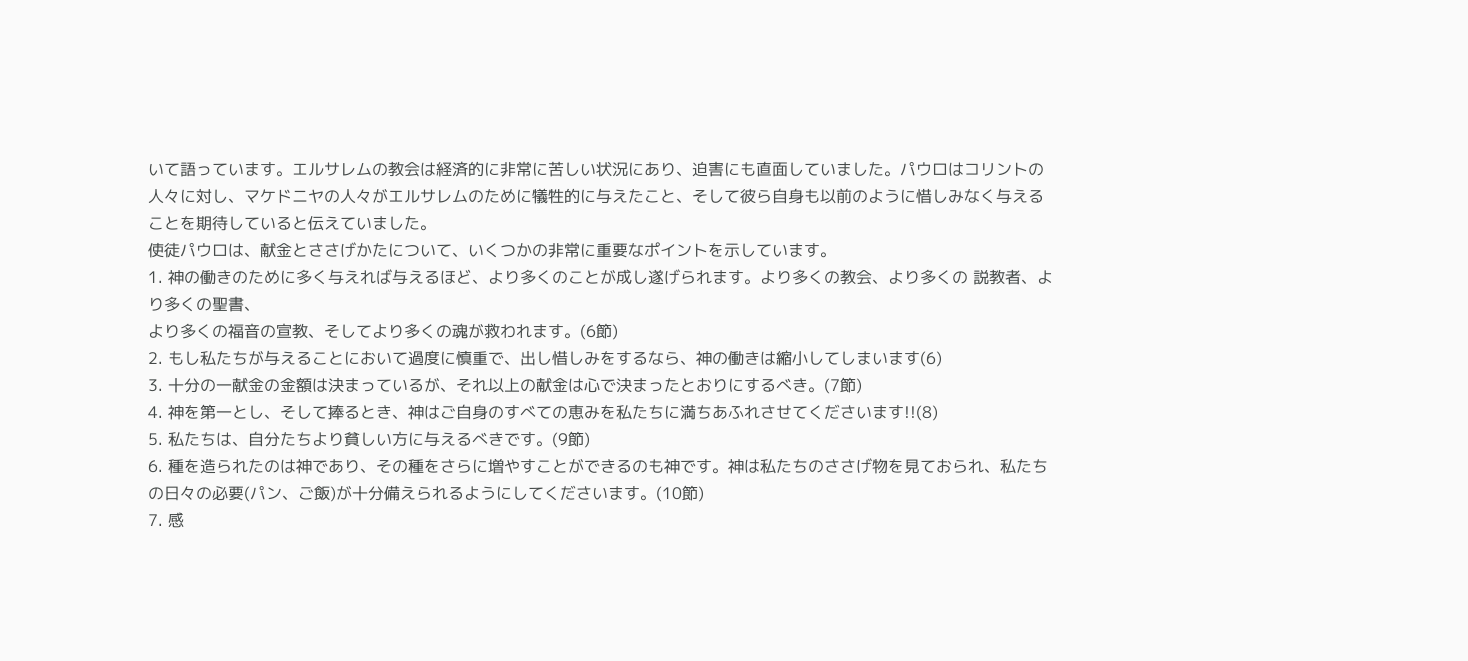いて語っています。エルサレムの教会は経済的に非常に苦しい状況にあり、迫害にも直面していました。パウロはコリントの人々に対し、マケドニヤの人々がエルサレムのために犠牲的に与えたこと、そして彼ら自身も以前のように惜しみなく与えることを期待していると伝えていました。
使徒パウロは、献金とささげかたについて、いくつかの非常に重要なポイントを示しています。
1. 神の働きのために多く与えれば与えるほど、より多くのことが成し遂げられます。より多くの教会、より多くの 説教者、より多くの聖書、
より多くの福音の宣教、そしてより多くの魂が救われます。(6節)
2. もし私たちが与えることにおいて過度に慎重で、出し惜しみをするなら、神の働きは縮小してしまいます(6)
3. 十分の一献金の金額は決まっているが、それ以上の献金は心で決まったとおりにするべき。(7節)
4. 神を第一とし、そして捧るとき、神はご自身のすべての恵みを私たちに満ちあふれさせてくださいます!!(8)
5. 私たちは、自分たちより貧しい方に与えるべきです。(9節)
6. 種を造られたのは神であり、その種をさらに増やすことができるのも神です。神は私たちのささげ物を見ておられ、私たちの日々の必要(パン、ご飯)が十分備えられるようにしてくださいます。(10節)
7. 感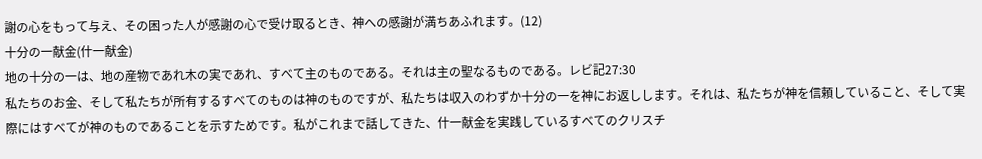謝の心をもって与え、その困った人が感謝の心で受け取るとき、神への感謝が満ちあふれます。(12)
十分の一献金(什一献金)
地の十分の一は、地の産物であれ木の実であれ、すべて主のものである。それは主の聖なるものである。レビ記27:30
私たちのお金、そして私たちが所有するすべてのものは神のものですが、私たちは収入のわずか十分の一を神にお返しします。それは、私たちが神を信頼していること、そして実際にはすべてが神のものであることを示すためです。私がこれまで話してきた、什一献金を実践しているすべてのクリスチ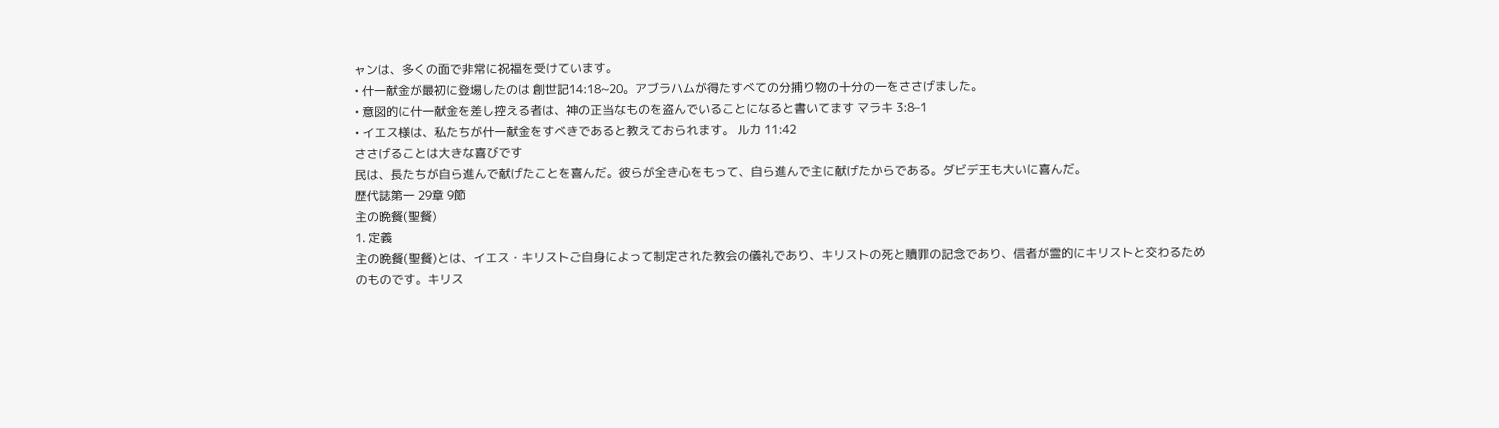ャンは、多くの面で非常に祝福を受けています。
• 什一献金が最初に登場したのは 創世記14:18~20。アブラハムが得たすべての分捕り物の十分の一をささげました。
• 意図的に什一献金を差し控える者は、神の正当なものを盗んでいることになると書いてます マラキ 3:8–1
• イエス様は、私たちが什一献金をすべきであると教えておられます。 ルカ 11:42
ささげることは大きな喜びです
民は、長たちが自ら進んで献げたことを喜んだ。彼らが全き心をもって、自ら進んで主に献げたからである。ダビデ王も大いに喜んだ。
歴代誌第一 29章 9節
主の晩餐(聖餐)
1. 定義
主の晩餐(聖餐)とは、イエス・キリストご自身によって制定された教会の儀礼であり、キリストの死と贖罪の記念であり、信者が霊的にキリストと交わるためのものです。キリス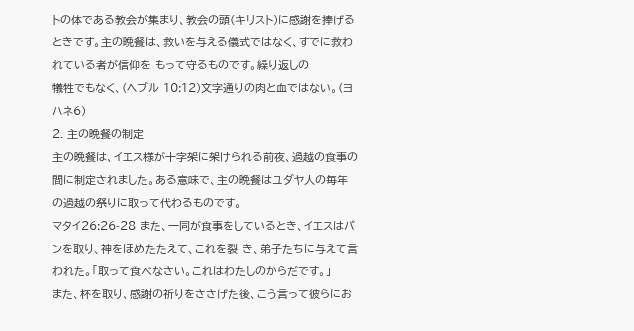トの体である教会が集まり、教会の頭(キリスト)に感謝を捧げるときです。主の晩餐は、救いを与える儀式ではなく、すでに救われている者が信仰を もって守るものです。繰り返しの
犠牲でもなく、(ヘブル 10:12)文字通りの肉と血ではない。(ヨハネ6)
2. 主の晩餐の制定
主の晩餐は、イエス様が十字架に架けられる前夜、過越の食事の間に制定されました。ある意味で、主の晩餐はユダヤ人の毎年の過越の祭りに取って代わるものです。
マタイ26:26-28 また、一同が食事をしているとき、イエスはパンを取り、神をほめたたえて、これを裂 き、弟子たちに与えて言われた。「取って食べなさい。これはわたしのからだです。」
また、杯を取り、感謝の祈りをささげた後、こう言って彼らにお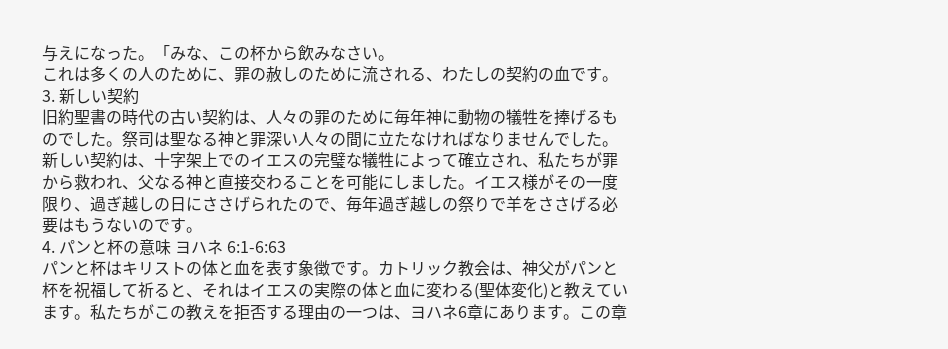与えになった。「みな、この杯から飲みなさい。
これは多くの人のために、罪の赦しのために流される、わたしの契約の血です。
3. 新しい契約
旧約聖書の時代の古い契約は、人々の罪のために毎年神に動物の犠牲を捧げるものでした。祭司は聖なる神と罪深い人々の間に立たなければなりませんでした。
新しい契約は、十字架上でのイエスの完璧な犠牲によって確立され、私たちが罪から救われ、父なる神と直接交わることを可能にしました。イエス様がその一度限り、過ぎ越しの日にささげられたので、毎年過ぎ越しの祭りで羊をささげる必要はもうないのです。
4. パンと杯の意味 ヨハネ 6:1-6:63
パンと杯はキリストの体と血を表す象徴です。カトリック教会は、神父がパンと杯を祝福して祈ると、それはイエスの実際の体と血に変わる(聖体変化)と教えています。私たちがこの教えを拒否する理由の一つは、ヨハネ6章にあります。この章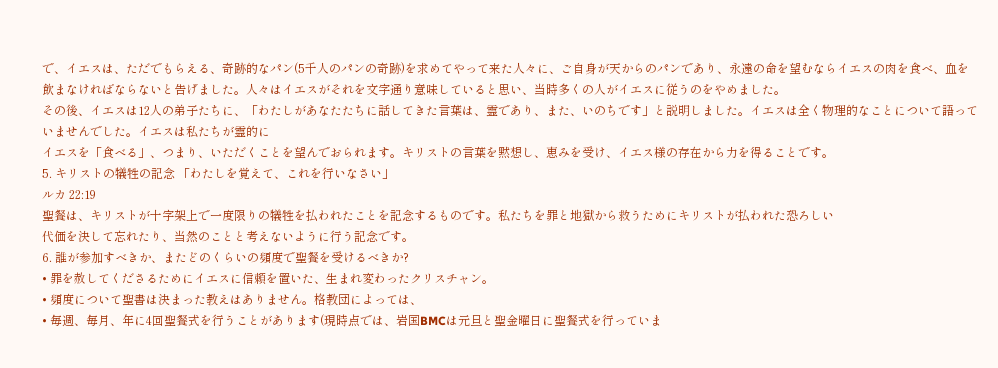で、イエスは、ただでもらえる、奇跡的なパン(5千人のパンの奇跡)を求めてやって来た人々に、ご自身が天からのパンであり、永遠の命を望むならイエスの肉を食べ、血を飲まなければならないと告げました。人々はイエスがそれを文字通り意味していると思い、当時多くの人がイエスに従うのをやめました。
その後、イエスは12人の弟子たちに、「わたしがあなたたちに話してきた言葉は、霊であり、また、いのちです」と説明しました。イエスは全く物理的なことについて語っていませんでした。イエスは私たちが霊的に
イエスを「食べる」、つまり、いただくことを望んでおられます。キリストの言葉を黙想し、恵みを受け、イエス様の存在から力を得ることです。
5. キリストの犠牲の記念 「わたしを覚えて、これを行いなさい」
ルカ 22:19
聖餐は、キリストが十字架上で一度限りの犠牲を払われたことを記念するものです。私たちを罪と地獄から救うためにキリストが払われた恐ろしい
代価を決して忘れたり、当然のことと考えないように行う記念です。
6. 誰が参加すべきか、またどのくらいの頻度で聖餐を受けるべきか?
• 罪を赦してくださるためにイエスに信頼を置いた、生まれ変わったクリスチャン。
• 頻度について聖書は決まった教えはありません。格教団によっては、
• 毎週、毎月、年に4回聖餐式を行うことがあります(現時点では、岩国BMCは元旦と聖金曜日に聖餐式を行っていま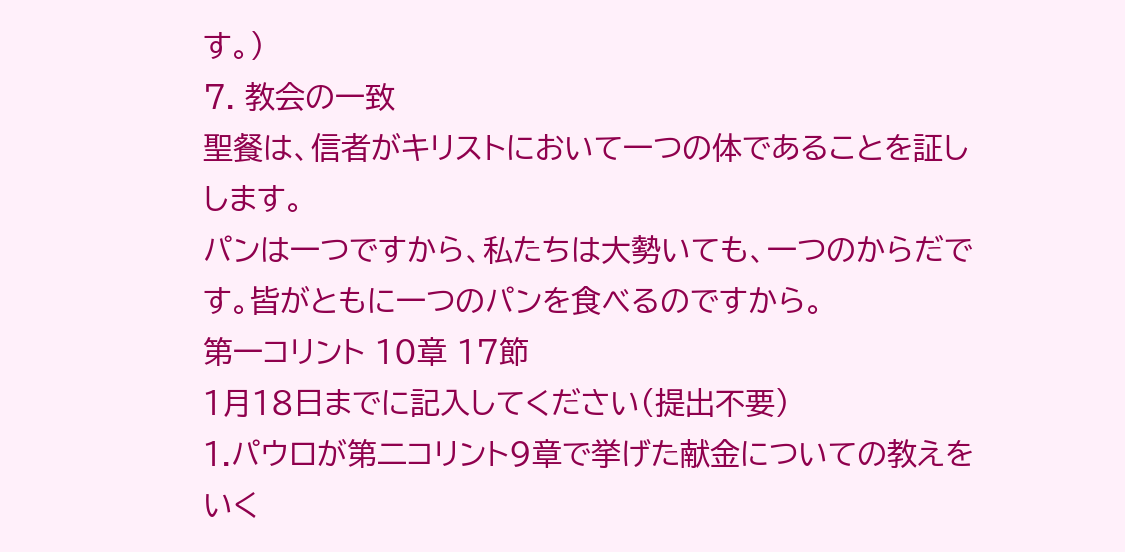す。)
7. 教会の一致
聖餐は、信者がキリストにおいて一つの体であることを証しします。
パンは一つですから、私たちは大勢いても、一つのからだです。皆がともに一つのパンを食べるのですから。
第一コリント 10章 17節
1月18日までに記入してください(提出不要)
1.パウロが第二コリント9章で挙げた献金についての教えをいく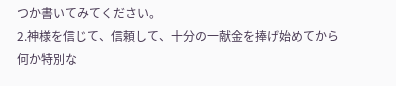つか書いてみてください。
2.神様を信じて、信頼して、十分の一献金を捧げ始めてから何か特別な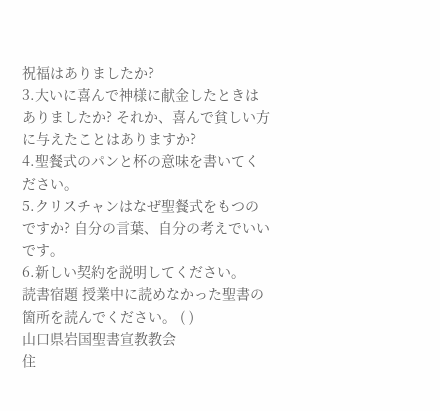祝福はありましたか?
3.大いに喜んで神様に献金したときはありましたか? それか、喜んで貧しい方に与えたことはありますか?
4.聖餐式のパンと杯の意味を書いてください。
5.クリスチャンはなぜ聖餐式をもつのですか? 自分の言葉、自分の考えでいいです。
6.新しい契約を説明してください。
読書宿題 授業中に読めなかった聖書の箇所を読んでください。 ( )
山口県岩国聖書宣教教会
住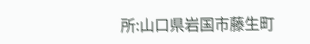所:山口県岩国市藤生町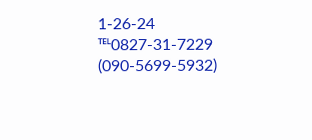1-26-24
℡0827-31-7229 (090-5699-5932)